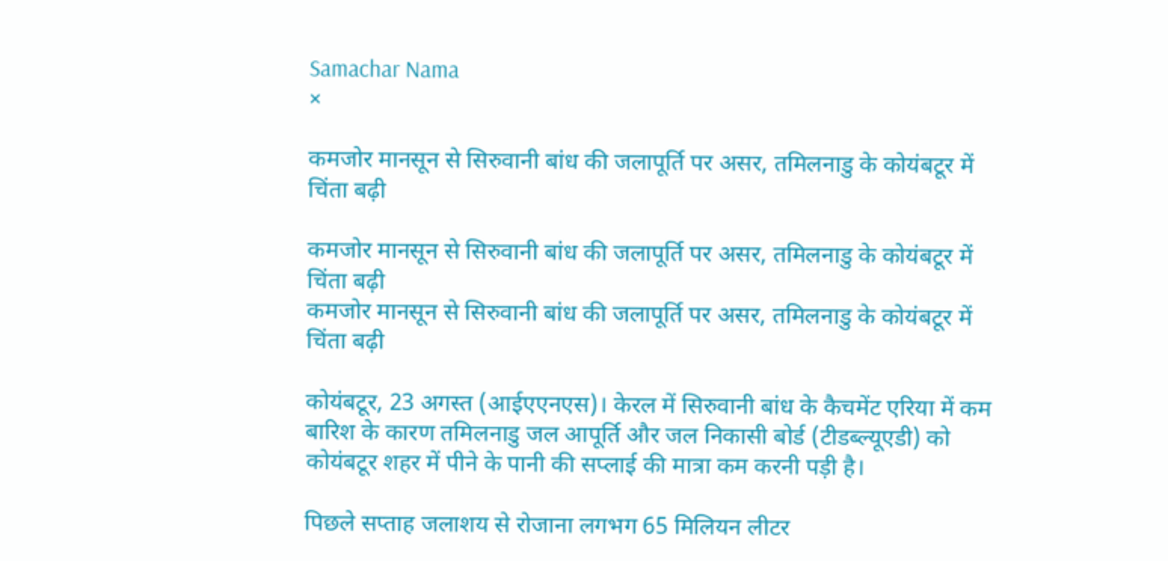Samachar Nama
×

कमजोर मानसून से सिरुवानी बांध की जलापूर्ति पर असर, तमिलनाडु के कोयंबटूर में चिंता बढ़ी

कमजोर मानसून से सिरुवानी बांध की जलापूर्ति पर असर, तमिलनाडु के कोयंबटूर में चिंता बढ़ी
कमजोर मानसून से सिरुवानी बांध की जलापूर्ति पर असर, तमिलनाडु के कोयंबटूर में चिंता बढ़ी

कोयंबटूर, 23 अगस्त (आईएएनएस)। केरल में सिरुवानी बांध के कैचमेंट एरिया में कम बारिश के कारण तमिलनाडु जल आपूर्ति और जल निकासी बोर्ड (टीडब्ल्यूएडी) को कोयंबटूर शहर में पीने के पानी की सप्लाई की मात्रा कम करनी पड़ी है।

पिछले सप्ताह जलाशय से रोजाना लगभग 65 मिलियन लीटर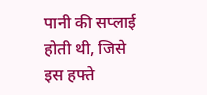पानी की सप्लाई होती थी, जिसे इस हफ्ते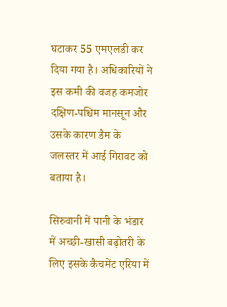घटाकर 55 एमएलडी कर दिया गया है। अधिकारियों ने इस कमी की वजह कमजोर दक्षिण-पश्चिम मानसून और उसके कारण डैम के जलस्तर में आई गिरावट को बताया है।

सिरुवानी में पानी के भंडार में अच्छी-खासी बढ़ोतरी के लिए इसके कैचमेंट एरिया में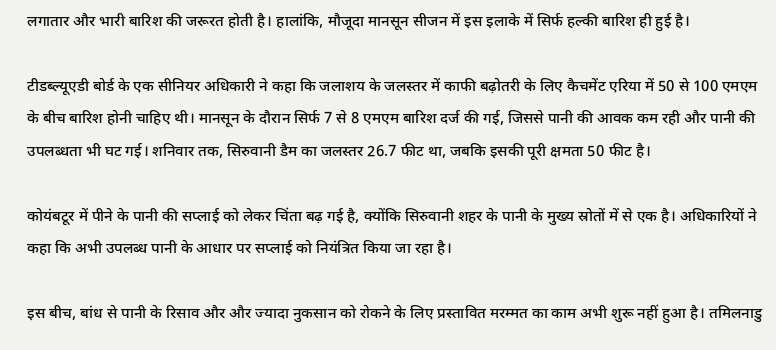लगातार और भारी बारिश की जरूरत होती है। हालांकि, मौजूदा मानसून सीजन में इस इलाके में सिर्फ हल्की बारिश ही हुई है।

टीडब्ल्यूएडी बोर्ड के एक सीनियर अधिकारी ने कहा कि जलाशय के जलस्तर में काफी बढ़ोतरी के लिए कैचमेंट एरिया में 50 से 100 एमएम के बीच बारिश होनी चाहिए थी। मानसून के दौरान सिर्फ 7 से 8 एमएम बारिश दर्ज की गई, जिससे पानी की आवक कम रही और पानी की उपलब्धता भी घट गई। शनिवार तक, सिरुवानी डैम का जलस्तर 26.7 फीट था, जबकि इसकी पूरी क्षमता 50 फीट है।

कोयंबटूर में पीने के पानी की सप्लाई को लेकर चिंता बढ़ गई है, क्योंकि सिरुवानी शहर के पानी के मुख्य स्रोतों में से एक है। अधिकारियों ने कहा कि अभी उपलब्ध पानी के आधार पर सप्लाई को नियंत्रित किया जा रहा है।

इस बीच, बांध से पानी के रिसाव और और ज्यादा नुकसान को रोकने के लिए प्रस्तावित मरम्मत का काम अभी शुरू नहीं हुआ है। तमिलनाडु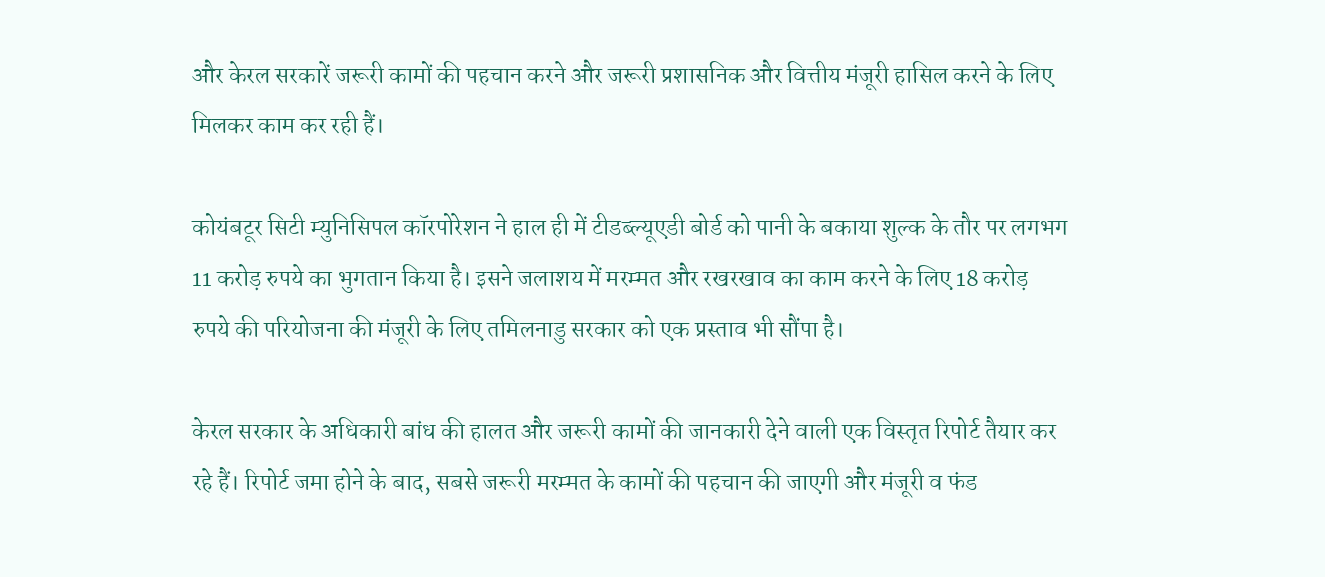और केरल सरकारें जरूरी कामों की पहचान करने और जरूरी प्रशासनिक और वित्तीय मंजूरी हासिल करने के लिए मिलकर काम कर रही हैं।

कोयंबटूर सिटी म्युनिसिपल कॉरपोरेशन ने हाल ही में टीडब्ल्यूएडी बोर्ड को पानी के बकाया शुल्क के तौर पर लगभग 11 करोड़ रुपये का भुगतान किया है। इसने जलाशय में मरम्मत और रखरखाव का काम करने के लिए 18 करोड़ रुपये की परियोजना की मंजूरी के लिए तमिलनाडु सरकार को एक प्रस्ताव भी सौंपा है।

केरल सरकार के अधिकारी बांध की हालत और जरूरी कामों की जानकारी देने वाली एक विस्तृत रिपोर्ट तैयार कर रहे हैं। रिपोर्ट जमा होने के बाद, सबसे जरूरी मरम्मत के कामों की पहचान की जाएगी और मंजूरी व फंड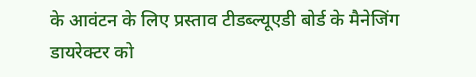के आवंटन के लिए प्रस्ताव टीडब्ल्यूएडी बोर्ड के मैनेजिंग डायरेक्टर को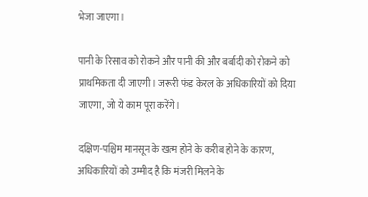भेजा जाएगा।

पानी के रिसाव को रोकने और पानी की और बर्बादी को रोकने को प्राथमिकता दी जाएगी। जरूरी फंड केरल के अधिकारियों को दिया जाएगा, जो ये काम पूरा करेंगे।

दक्षिण-पश्चिम मानसून के खत्म होने के करीब होने के कारण, अधिकारियों को उम्मीद है कि मंजरी मिलने के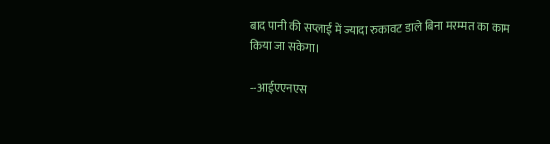बाद पानी की सप्लाई में ज्यादा रुकावट डाले बिना मरम्मत का काम किया जा सकेगा।

--आईएएनएस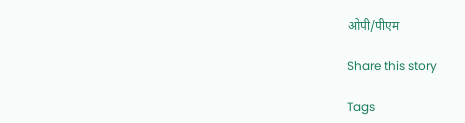ओपी/पीएम

Share this story

Tags